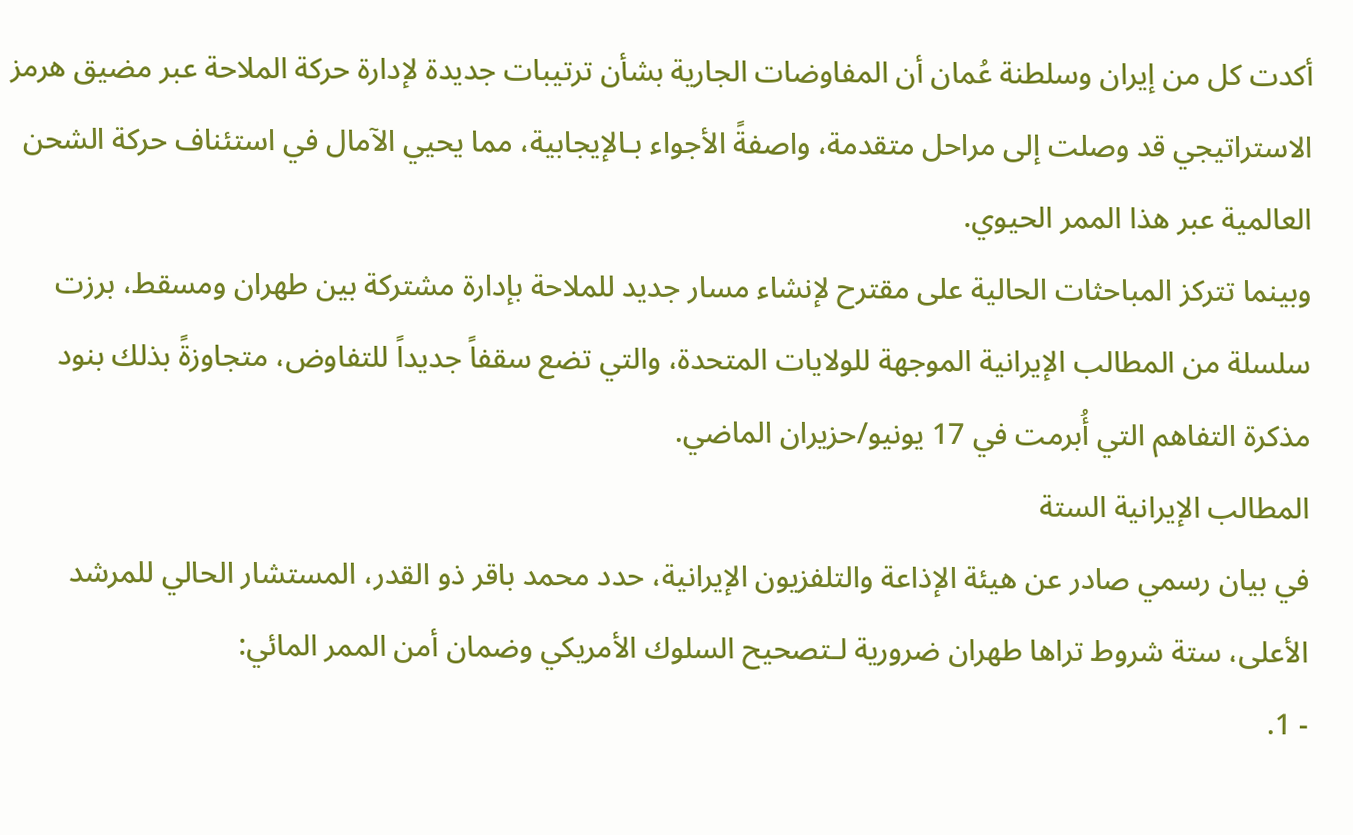أكدت كل من إيران وسلطنة عُمان أن المفاوضات الجارية بشأن ترتيبات جديدة لإدارة حركة الملاحة عبر مضيق هرمز الاستراتيجي قد وصلت إلى مراحل متقدمة، واصفةً الأجواء بـالإيجابية، مما يحيي الآمال في استئناف حركة الشحن العالمية عبر هذا الممر الحيوي.
وبينما تتركز المباحثات الحالية على مقترح لإنشاء مسار جديد للملاحة بإدارة مشتركة بين طهران ومسقط، برزت سلسلة من المطالب الإيرانية الموجهة للولايات المتحدة، والتي تضع سقفاً جديداً للتفاوض، متجاوزةً بذلك بنود مذكرة التفاهم التي أُبرمت في 17 يونيو/حزيران الماضي.
المطالب الإيرانية الستة
في بيان رسمي صادر عن هيئة الإذاعة والتلفزيون الإيرانية، حدد محمد باقر ذو القدر، المستشار الحالي للمرشد الأعلى، ستة شروط تراها طهران ضرورية لـتصحيح السلوك الأمريكي وضمان أمن الممر المائي:
- 1.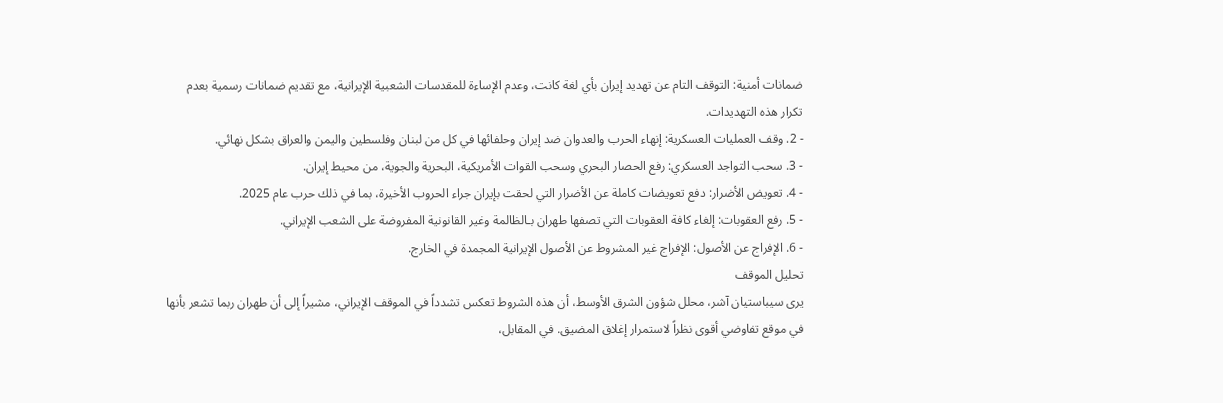ضمانات أمنية: التوقف التام عن تهديد إيران بأي لغة كانت، وعدم الإساءة للمقدسات الشعبية الإيرانية، مع تقديم ضمانات رسمية بعدم تكرار هذه التهديدات.
- 2. وقف العمليات العسكرية: إنهاء الحرب والعدوان ضد إيران وحلفائها في كل من لبنان وفلسطين واليمن والعراق بشكل نهائي.
- 3. سحب التواجد العسكري: رفع الحصار البحري وسحب القوات الأمريكية، البحرية والجوية، من محيط إيران.
- 4. تعويض الأضرار: دفع تعويضات كاملة عن الأضرار التي لحقت بإيران جراء الحروب الأخيرة، بما في ذلك حرب عام 2025.
- 5. رفع العقوبات: إلغاء كافة العقوبات التي تصفها طهران بـالظالمة وغير القانونية المفروضة على الشعب الإيراني.
- 6. الإفراج عن الأصول: الإفراج غير المشروط عن الأصول الإيرانية المجمدة في الخارج.
تحليل الموقف
يرى سيباستيان آشر، محلل شؤون الشرق الأوسط، أن هذه الشروط تعكس تشدداً في الموقف الإيراني، مشيراً إلى أن طهران ربما تشعر بأنها في موقع تفاوضي أقوى نظراً لاستمرار إغلاق المضيق. في المقابل،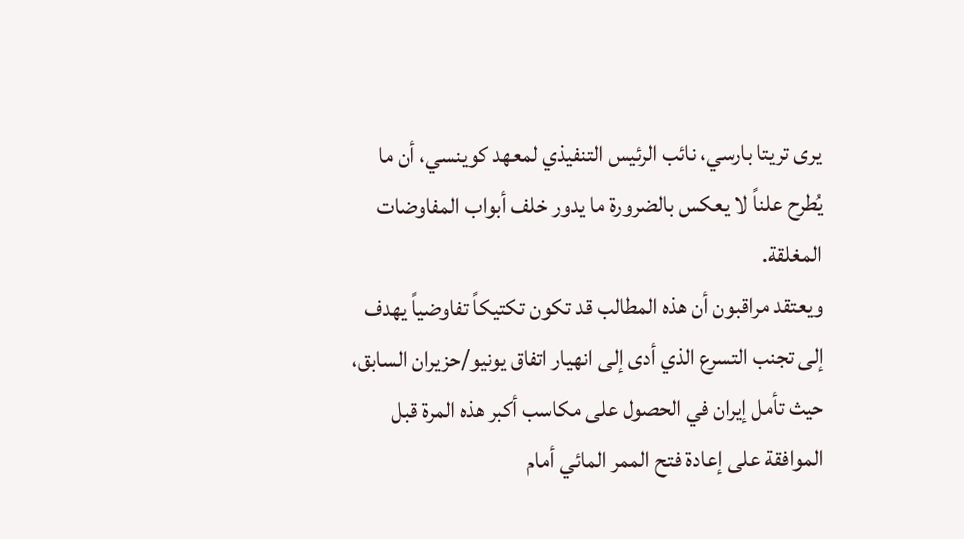يرى تريتا بارسي، نائب الرئيس التنفيذي لمعهد كوينسي، أن ما يُطرح علناً لا يعكس بالضرورة ما يدور خلف أبواب المفاوضات المغلقة.
ويعتقد مراقبون أن هذه المطالب قد تكون تكتيكاً تفاوضياً يهدف إلى تجنب التسرع الذي أدى إلى انهيار اتفاق يونيو/حزيران السابق، حيث تأمل إيران في الحصول على مكاسب أكبر هذه المرة قبل الموافقة على إعادة فتح الممر المائي أمام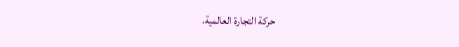حركة التجارة العالمية.